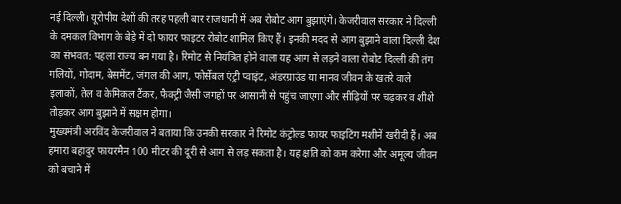नई दिल्ली। यूरोपीय देशों की तरह पहली बार राजधानी में अब रोबोट आग बुझाएंगे। केजरीवाल सरकार ने दिल्ली के दमकल विभाग के बेड़े में दो फायर फाइटर रोबोट शामिल किए हैं। इनकी मदद से आग बुझाने वाला दिल्ली देश का संभवत: पहला राज्य बन गया है। रिमोट से नियंत्रित होने वाला यह आग से लड़ने वाला रोबोट दिल्ली की तंग गलियों, गोदाम, बेसमेंट, जंगल की आग, फोर्सेबल एंट्री प्वाइंट, अंडरग्राउंड या मानव जीवन के खतरे वाले इलाकों, तेल व केमिकल टैंकर, फैक्ट्री जैसी जगहों पर आसानी से पहुंच जाएगा और सीढ़ियों पर चढ़कर व शीशे तोड़कर आग बुझाने में सक्षम होगा।
मुख्यमंत्री अरविंद केजरीवाल ने बताया कि उनकी सरकार ने रिमोट कंट्रोल्ड फायर फाइटिंग मशीनें खरीदी हैं। अब हमारा बहादुर फायरमैन 100 मीटर की दूरी से आग से लड़ सकता है। यह क्षति को कम करेगा और अमूल्य जीवन को बचाने में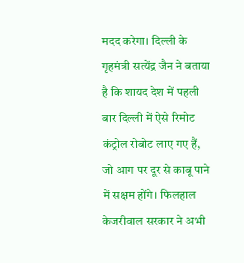मदद करेगा। दिल्ली के गृहमंत्री सत्येंद्र जैन ने बताया है कि शायद देश में पहली बार दिल्ली में ऐसे रिमोट कंट्रोल रोबोट लाए गए हैं, जो आग पर दूर से काबू पाने में सक्षम होंगे। फिलहाल केजरीवाल सरकार ने अभी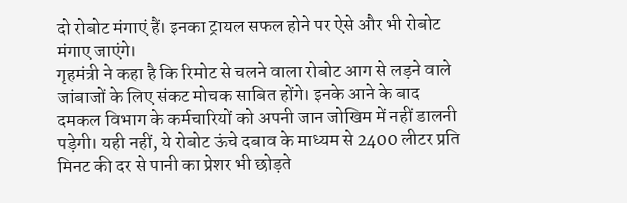दो रोबोट मंगाएं हैं। इनका ट्रायल सफल होने पर ऐसे और भी रोबोट मंगाए जाएंगे।
गृहमंत्री ने कहा है कि रिमोट से चलने वाला रोबोट आग से लड़ने वाले जांबाजों के लिए संकट मोचक साबित होंगे। इनके आने के बाद दमकल विभाग के कर्मचारियों को अपनी जान जोखिम में नहीं डालनी पड़ेगी। यही नहीं, ये रोबोट ऊंचे दबाव के माध्यम से 2400 लीटर प्रति मिनट की दर से पानी का प्रेशर भी छोड़ते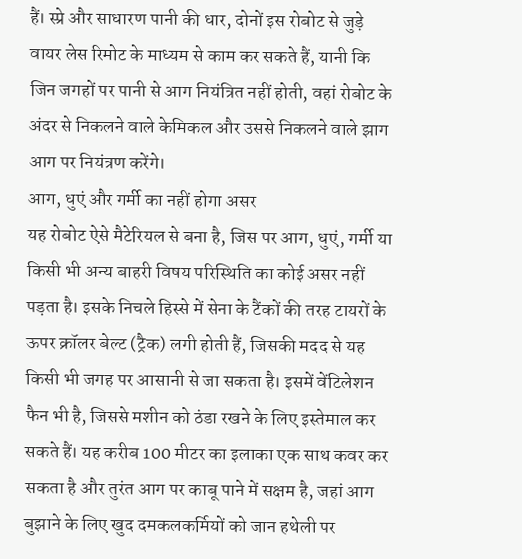हैं। स्प्रे और साधारण पानी की धार, दोनों इस रोबोट से जुड़े वायर लेस रिमोट के माध्यम से काम कर सकते हैं, यानी कि जिन जगहों पर पानी से आग नियंत्रित नहीं होती, वहां रोबोट के अंदर से निकलने वाले केमिकल और उससे निकलने वाले झाग आग पर नियंत्रण करेंगे।
आग, धुएं और गर्मी का नहीं होगा असर
यह रोबोट ऐसे मैटेरियल से बना है, जिस पर आग, धुएं, गर्मी या किसी भी अन्य बाहरी विषय परिस्थिति का कोई असर नहीं पड़ता है। इसके निचले हिस्से में सेना के टैंकों की तरह टायरों के ऊपर क्रॉलर बेल्ट (ट्रैक) लगी होती हैं, जिसकी मदद से यह किसी भी जगह पर आसानी से जा सकता है। इसमें वेंटिलेशन फैन भी है, जिससे मशीन को ठंडा रखने के लिए इस्तेमाल कर सकते हैं। यह करीब 100 मीटर का इलाका एक साथ कवर कर सकता है और तुरंत आग पर काबू पाने में सक्षम है, जहां आग बुझाने के लिए खुद दमकलकर्मियों को जान हथेली पर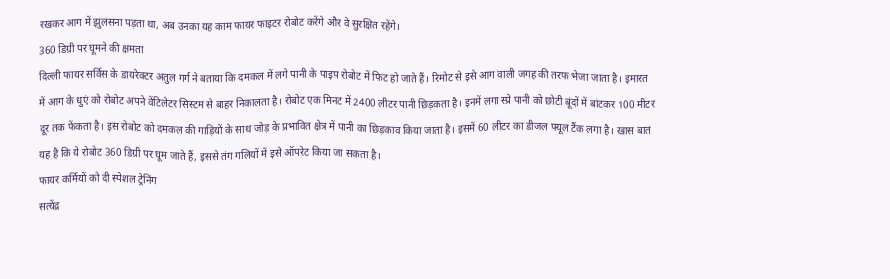रखकर आग में झुलसना पड़ता था, अब उनका यह काम फायर फाइटर रोबोट करेंगे और वे सुरक्षित रहेंगे।
360 डिग्री पर घूमने की क्षमता
दिल्ली फायर सर्विस के डायरेक्टर अतुल गर्ग ने बताया कि दमकल में लगे पानी के पाइप रोबोट में फिट हो जाते हैं। रिमोट से इसे आग वाली जगह की तरफ भेजा जाता है। इमारत में आग के धुएं को रोबोट अपने वेंटिलेटर सिस्टम से बाहर निकालता है। रोबोट एक मिनट में 2400 लीटर पानी छिड़कता है। इनमें लगा स्प्रे पानी को छोटी बूंदों में बांटकर 100 मीटर दूर तक फेंकता है। इस रोबोट को दमकल की गाड़ियों के साथ जोड़ के प्रभावित क्षेत्र में पानी का छिड़काव किया जाता है। इसमें 60 लीटर का डीजल फ्यूल टैंक लगा है। खास बात यह है कि ये रोबोट 360 डिग्री पर घूम जाते हैं, इससे तंग गलियों में इसे ऑपरेट किया जा सकता है।
फायर कर्मियों को दी स्पेशल ट्रेनिंग
सत्येंद्र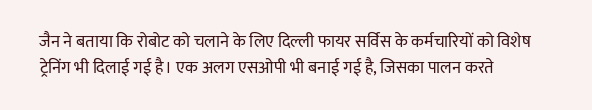जैन ने बताया कि रोबोट को चलाने के लिए दिल्ली फायर सर्विस के कर्मचारियों को विशेष ट्रेनिंग भी दिलाई गई है। एक अलग एसओपी भी बनाई गई है, जिसका पालन करते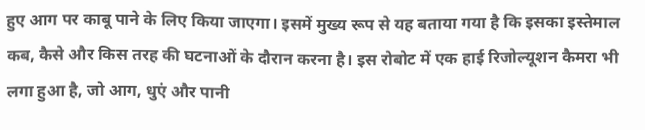हुए आग पर काबू पाने के लिए किया जाएगा। इसमें मुख्य रूप से यह बताया गया है कि इसका इस्तेमाल कब, कैसे और किस तरह की घटनाओं के दौरान करना है। इस रोबोट में एक हाई रिजोल्यूशन कैमरा भी लगा हुआ है, जो आग, धुएं और पानी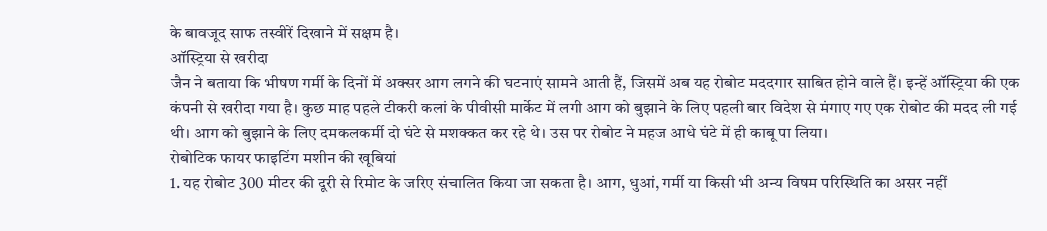के बावजूद साफ तस्वीरें दिखाने में सक्षम है।
ऑस्ट्रिया से खरीदा
जैन ने बताया कि भीषण गर्मी के दिनों में अक्सर आग लगने की घटनाएं सामने आती हैं, जिसमें अब यह रोबोट मददगार साबित होने वाले हैं। इन्हें ऑस्ट्रिया की एक कंपनी से खरीदा गया है। कुछ माह पहले टीकरी कलां के पीवीसी मार्केट में लगी आग को बुझाने के लिए पहली बार विदेश से मंगाए गए एक रोबोट की मदद ली गई थी। आग को बुझाने के लिए दमकलकर्मी दो घंटे से मशक्कत कर रहे थे। उस पर रोबोट ने महज आधे घंटे में ही काबू पा लिया।
रोबोटिक फायर फाइटिंग मशीन की खूबियां
1. यह रोबोट 300 मीटर की दूरी से रिमोट के जरिए संचालित किया जा सकता है। आग, धुआं, गर्मी या किसी भी अन्य विषम परिस्थिति का असर नहीं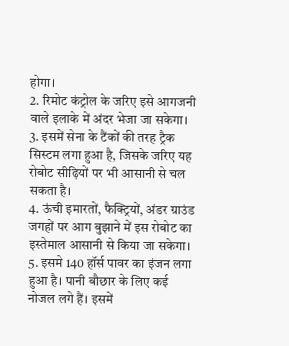होगा।
2. रिमोट कंट्रोल के जरिए इसे आगजनी वाले इलाके में अंदर भेजा जा सकेगा।
3. इसमें सेना के टैंकों की तरह ट्रैक सिस्टम लगा हुआ है, जिसके जरिए यह रोबोट सीढ़ियों पर भी आसानी से चल सकता है।
4. ऊंची इमारतों, फैक्ट्रियों, अंडर ग्राउंड जगहों पर आग बुझाने में इस रोबोट का इस्तेमाल आसानी से किया जा सकेगा।
5. इसमे 140 हॉर्स पावर का इंजन लगा हुआ है। पानी बौछार के लिए कई नोजल लगे हैं। इसमें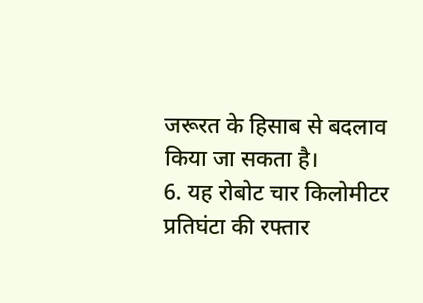जरूरत के हिसाब से बदलाव किया जा सकता है।
6. यह रोबोट चार किलोमीटर प्रतिघंटा की रफ्तार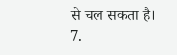से चल सकता है।
7.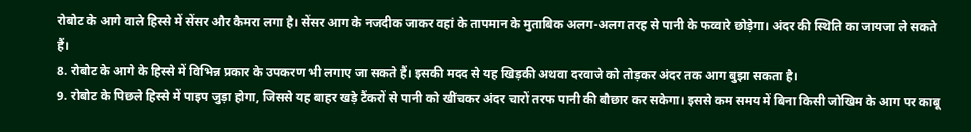रोबोट के आगे वाले हिस्से में सेंसर और कैमरा लगा है। सेंसर आग के नजदीक जाकर वहां के तापमान के मुताबिक अलग-अलग तरह से पानी के फव्वारे छोड़ेगा। अंदर की स्थिति का जायजा ले सकते हैं।
8. रोबोट के आगे के हिस्से में विभिन्न प्रकार के उपकरण भी लगाए जा सकते हैं। इसकी मदद से यह खिड़की अथवा दरवाजे को तोड़कर अंदर तक आग बुझा सकता है।
9. रोबोट के पिछले हिस्से में पाइप जुड़ा होगा, जिससे यह बाहर खड़े टैंकरों से पानी को खींचकर अंदर चारों तरफ पानी की बौछार कर सकेगा। इससे कम समय में बिना किसी जोखिम के आग पर काबू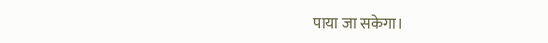पाया जा सकेगा।